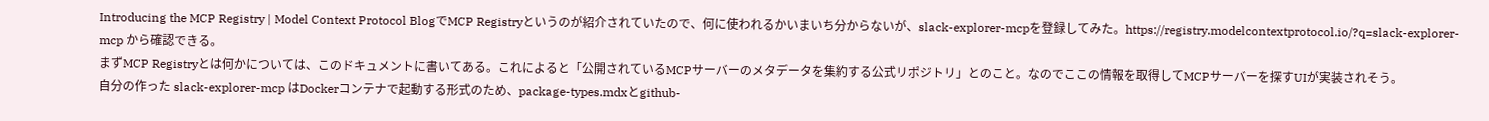Introducing the MCP Registry | Model Context Protocol BlogでMCP Registryというのが紹介されていたので、何に使われるかいまいち分からないが、slack-explorer-mcpを登録してみた。https://registry.modelcontextprotocol.io/?q=slack-explorer-mcp から確認できる。
まずMCP Registryとは何かについては、このドキュメントに書いてある。これによると「公開されているMCPサーバーのメタデータを集約する公式リポジトリ」とのこと。なのでここの情報を取得してMCPサーバーを探すUIが実装されそう。
自分の作った slack-explorer-mcp はDockerコンテナで起動する形式のため、package-types.mdxとgithub-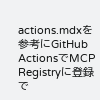actions.mdxを参考にGitHub ActionsでMCP Registryに登録で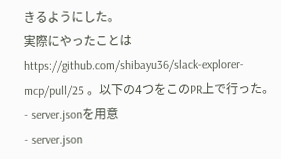きるようにした。
実際にやったことは https://github.com/shibayu36/slack-explorer-mcp/pull/25 。以下の4つをこのPR上で行った。
- server.jsonを用意
- server.json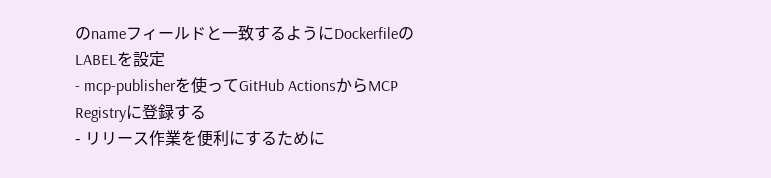のnameフィールドと一致するようにDockerfileのLABELを設定
- mcp-publisherを使ってGitHub ActionsからMCP Registryに登録する
- リリース作業を便利にするために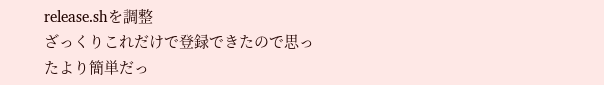release.shを調整
ざっくりこれだけで登録できたので思ったより簡単だっ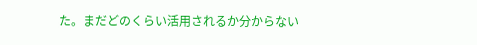た。まだどのくらい活用されるか分からない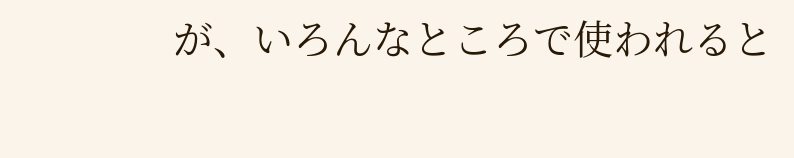が、いろんなところで使われると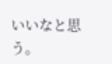いいなと思う。